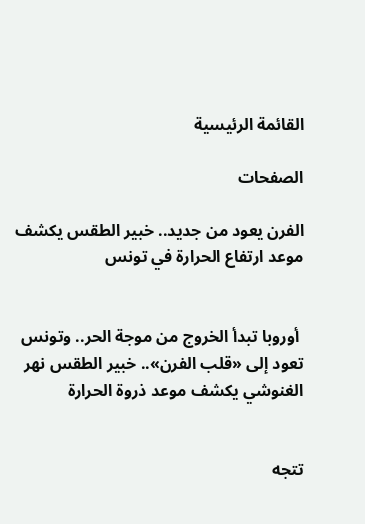القائمة الرئيسية

الصفحات

الفرن يعود من جديد.. خبير الطقس يكشف موعد ارتفاع الحرارة في تونس


 أوروبا تبدأ الخروج من موجة الحر.. وتونس تعود إلى «قلب الفرن».. خبير الطقس نهر الغنوشي يكشف موعد ذروة الحرارة


تتجه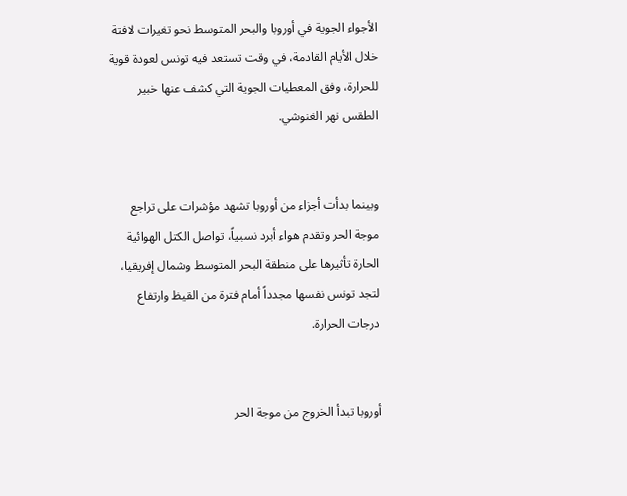الأجواء الجوية في أوروبا والبحر المتوسط نحو تغيرات لافتة خلال الأيام القادمة، في وقت تستعد فيه تونس لعودة قوية للحرارة، وفق المعطيات الجوية التي كشف عنها خبير الطقس نهر الغنوشي.


وبينما بدأت أجزاء من أوروبا تشهد مؤشرات على تراجع موجة الحر وتقدم هواء أبرد نسبياً، تواصل الكتل الهوائية الحارة تأثيرها على منطقة البحر المتوسط وشمال إفريقيا، لتجد تونس نفسها مجدداً أمام فترة من القيظ وارتفاع درجات الحرارة.


أوروبا تبدأ الخروج من موجة الحر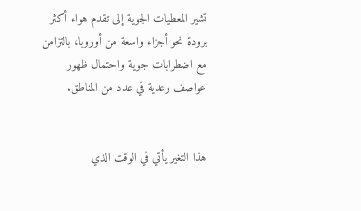تشير المعطيات الجوية إلى تقدم هواء أكثر برودة نحو أجزاء واسعة من أوروبا، بالتزامن مع اضطرابات جوية واحتمال ظهور عواصف رعدية في عدد من المناطق.


هذا التغير يأتي في الوقت الذي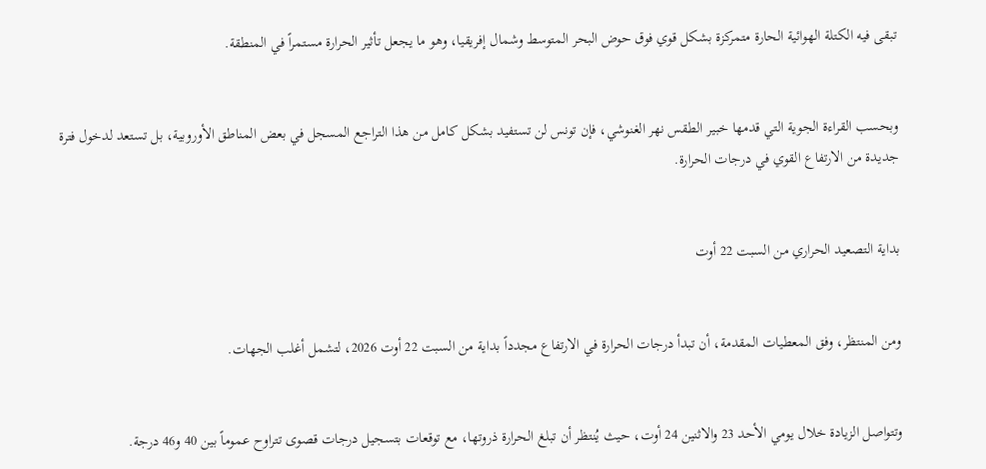تبقى فيه الكتلة الهوائية الحارة متمركزة بشكل قوي فوق حوض البحر المتوسط وشمال إفريقيا، وهو ما يجعل تأثير الحرارة مستمراً في المنطقة.


وبحسب القراءة الجوية التي قدمها خبير الطقس نهر الغنوشي، فإن تونس لن تستفيد بشكل كامل من هذا التراجع المسجل في بعض المناطق الأوروبية، بل تستعد لدخول فترة جديدة من الارتفاع القوي في درجات الحرارة.


بداية التصعيد الحراري من السبت 22 أوت


ومن المنتظر، وفق المعطيات المقدمة، أن تبدأ درجات الحرارة في الارتفاع مجدداً بداية من السبت 22 أوت 2026، لتشمل أغلب الجهات.


وتتواصل الزيادة خلال يومي الأحد 23 والاثنين 24 أوت، حيث يُنتظر أن تبلغ الحرارة ذروتها، مع توقعات بتسجيل درجات قصوى تتراوح عموماً بين 40 و46 درجة.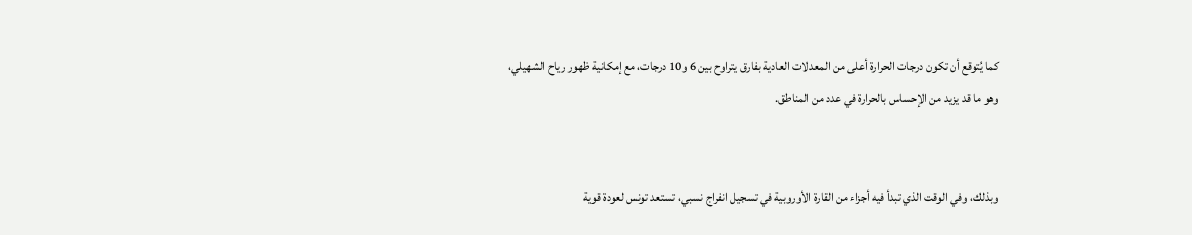كما يُتوقع أن تكون درجات الحرارة أعلى من المعدلات العادية بفارق يتراوح بين 6 و10 درجات، مع إمكانية ظهور رياح الشهيلي، وهو ما قد يزيد من الإحساس بالحرارة في عدد من المناطق.


وبذلك، وفي الوقت الذي تبدأ فيه أجزاء من القارة الأوروبية في تسجيل انفراج نسبي، تستعد تونس لعودة قوية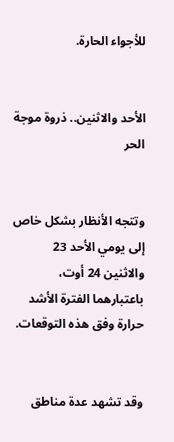للأجواء الحارة.


الأحد والاثنين.. ذروة موجة الحر


وتتجه الأنظار بشكل خاص إلى يومي الأحد 23 والاثنين 24 أوت، باعتبارهما الفترة الأشد حرارة وفق هذه التوقعات.


وقد تشهد عدة مناطق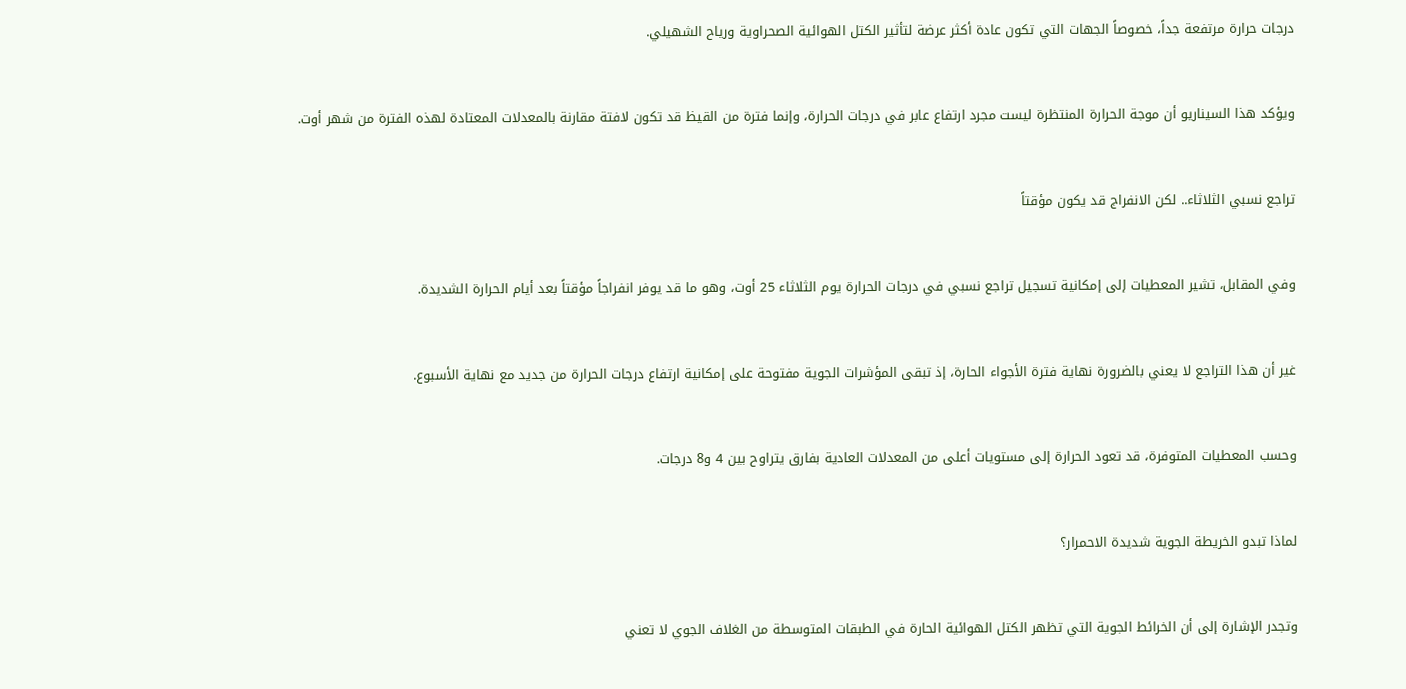درجات حرارة مرتفعة جداً، خصوصاً الجهات التي تكون عادة أكثر عرضة لتأثير الكتل الهوائية الصحراوية ورياح الشهيلي.


ويؤكد هذا السيناريو أن موجة الحرارة المنتظرة ليست مجرد ارتفاع عابر في درجات الحرارة، وإنما فترة من القيظ قد تكون لافتة مقارنة بالمعدلات المعتادة لهذه الفترة من شهر أوت.


تراجع نسبي الثلاثاء.. لكن الانفراج قد يكون مؤقتاً


وفي المقابل، تشير المعطيات إلى إمكانية تسجيل تراجع نسبي في درجات الحرارة يوم الثلاثاء 25 أوت، وهو ما قد يوفر انفراجاً مؤقتاً بعد أيام الحرارة الشديدة.


غير أن هذا التراجع لا يعني بالضرورة نهاية فترة الأجواء الحارة، إذ تبقى المؤشرات الجوية مفتوحة على إمكانية ارتفاع درجات الحرارة من جديد مع نهاية الأسبوع.


وحسب المعطيات المتوفرة، قد تعود الحرارة إلى مستويات أعلى من المعدلات العادية بفارق يتراوح بين 4 و8 درجات.


لماذا تبدو الخريطة الجوية شديدة الاحمرار؟


وتجدر الإشارة إلى أن الخرائط الجوية التي تظهر الكتل الهوائية الحارة في الطبقات المتوسطة من الغلاف الجوي لا تعني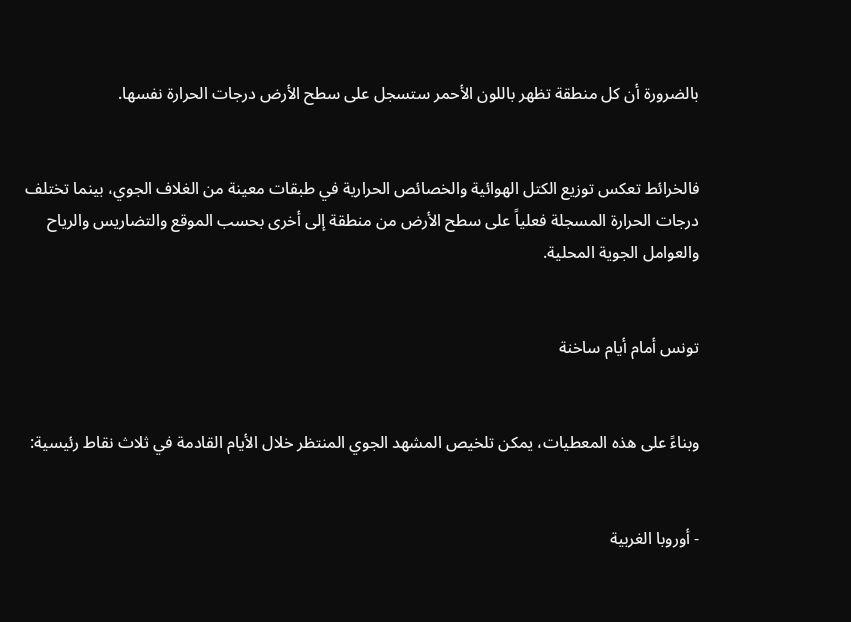بالضرورة أن كل منطقة تظهر باللون الأحمر ستسجل على سطح الأرض درجات الحرارة نفسها.


فالخرائط تعكس توزيع الكتل الهوائية والخصائص الحرارية في طبقات معينة من الغلاف الجوي، بينما تختلف درجات الحرارة المسجلة فعلياً على سطح الأرض من منطقة إلى أخرى بحسب الموقع والتضاريس والرياح والعوامل الجوية المحلية.


تونس أمام أيام ساخنة


وبناءً على هذه المعطيات، يمكن تلخيص المشهد الجوي المنتظر خلال الأيام القادمة في ثلاث نقاط رئيسية:


- أوروبا الغربية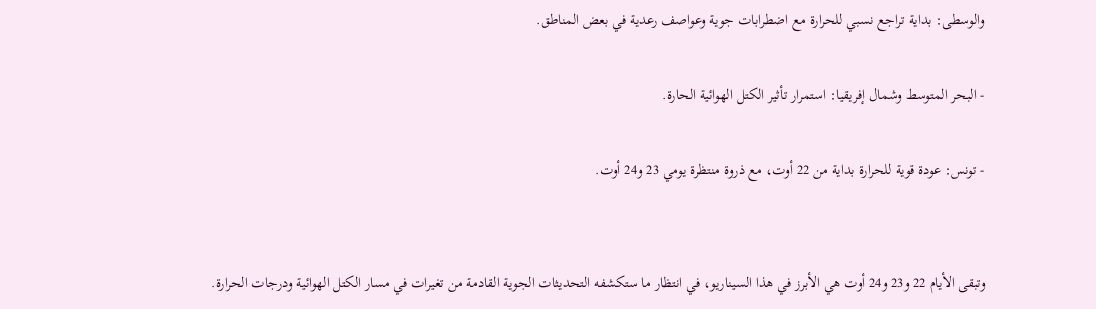والوسطى: بداية تراجع نسبي للحرارة مع اضطرابات جوية وعواصف رعدية في بعض المناطق.

- البحر المتوسط وشمال إفريقيا: استمرار تأثير الكتل الهوائية الحارة.

- تونس: عودة قوية للحرارة بداية من 22 أوت، مع ذروة منتظرة يومي 23 و24 أوت.


وتبقى الأيام 22 و23 و24 أوت هي الأبرز في هذا السيناريو، في انتظار ما ستكشفه التحديثات الجوية القادمة من تغيرات في مسار الكتل الهوائية ودرجات الحرارة.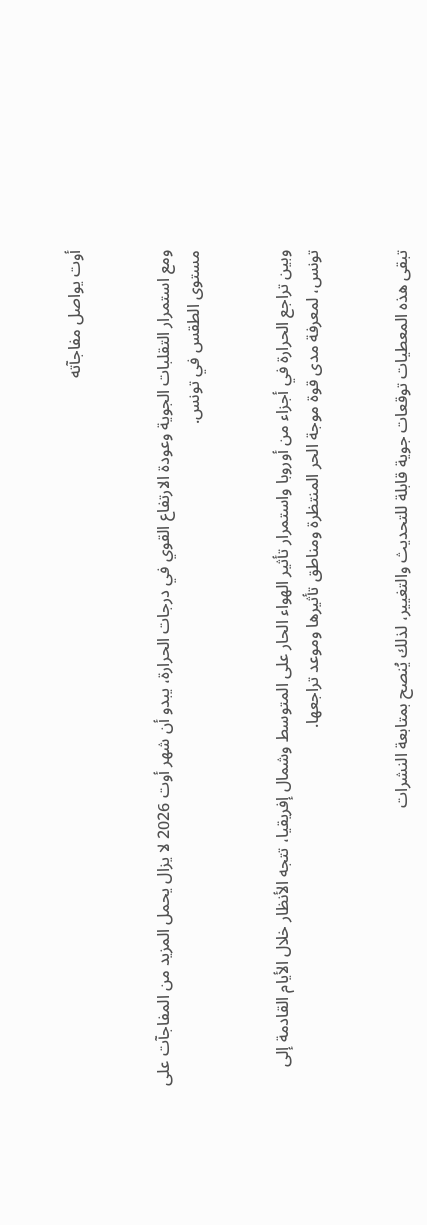أوت يواصل مفاجآته


ومع استمرار التقلبات الجوية وعودة الارتفاع القوي في درجات الحرارة، يبدو أن شهر أوت 2026 لا يزال يحمل المزيد من المفاجآت على مستوى الطقس في تونس.


وبين تراجع الحرارة في أجزاء من أوروبا واستمرار تأثير الهواء الحار على المتوسط وشمال إفريقيا، تتجه الأنظار خلال الأيام القادمة إلى تونس، لمعرفة مدى قوة موجة الحر المنتظرة ومناطق تأثيرها وموعد تراجعها.


تبقى هذه المعطيات توقعات جوية قابلة للتحديث والتغيير، لذلك يُنصح بمتابعة النشرات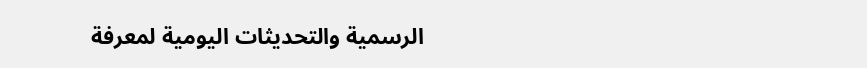الرسمية والتحديثات اليومية لمعرفة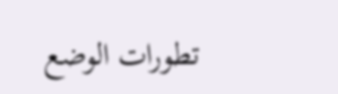تطورات الوضع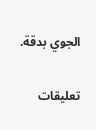الجوي بدقة.

تعليقات